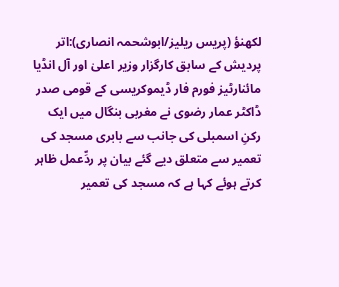لکھنؤ (پریس ریلیز/ابوشحمہ انصاری):اتر پردیش کے سابق کارگزار وزیر اعلیٰ اور آل انڈیا مائنارٹیز فورم فار ڈیموکریسی کے قومی صدر ڈاکٹر عمار رضوی نے مغربی بنگال میں ایک رکنِ اسمبلی کی جانب سے بابری مسجد کی تعمیر سے متعلق دیے گئے بیان پر ردِّعمل ظاہر کرتے ہوئے کہا ہے کہ مسجد کی تعمیر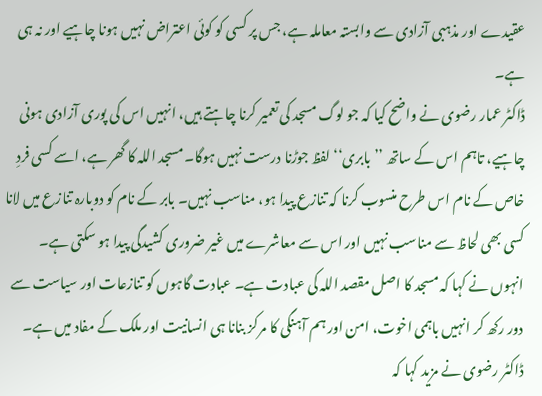عقیدے اور مذہبی آزادی سے وابستہ معاملہ ہے، جس پر کسی کو کوئی اعتراض نہیں ہونا چاہیے اور نہ ہی ہے۔
ڈاکٹر عمار رضوی نے واضح کیا کہ جو لوگ مسجد کی تعمیر کرنا چاہتے ہیں، انہیں اس کی پوری آزادی ہونی چاہیے، تاہم اس کے ساتھ ’’بابری‘‘ لفظ جوڑنا درست نہیں ہوگا۔ مسجد اللہ کا گھر ہے، اسے کسی فردِ خاص کے نام اس طرح منسوب کرنا کہ تنازع پیدا ہو، مناسب نہیں۔ بابر کے نام کو دوبارہ تنازع میں لانا کسی بھی لحاظ سے مناسب نہیں اور اس سے معاشرے میں غیر ضروری کشیدگی پیدا ہو سکتی ہے۔
انہوں نے کہا کہ مسجد کا اصل مقصد اللہ کی عبادت ہے۔ عبادت گاہوں کو تنازعات اور سیاست سے دور رکھ کر انہیں باہمی اخوت، امن اور ہم آہنگی کا مرکز بنانا ہی انسانیت اور ملک کے مفاد میں ہے۔
ڈاکٹر رضوی نے مزید کہا کہ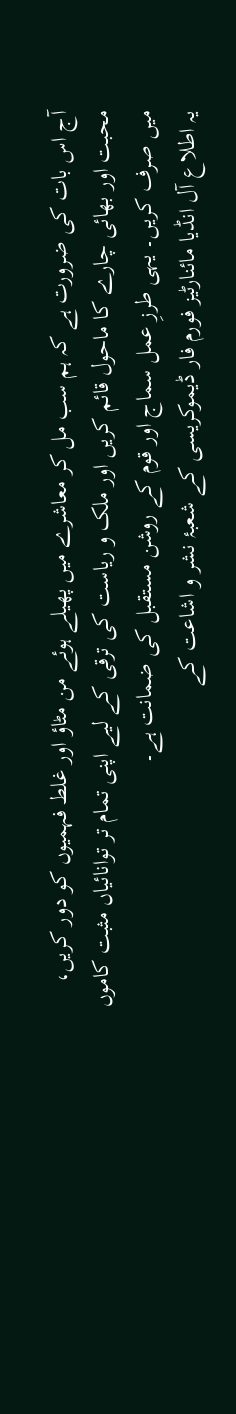آج اس بات کی ضرورت ہے کہ ہم سب مل کر معاشرے میں پھیلے ہوئے من مٹاؤ اور غلط فہمیوں کو دور کریں، محبت اور بھائی چارے کا ماحول قائم کریں اور ملک و ریاست کی ترقی کے لیے اپنی تمام تر توانائیاں مثبت کاموں میں صرف کریں۔ یہی طرزِ عمل سماج اور قوم کے روشن مستقبل کی ضمانت ہے۔
یہ اطلاع آل انڈیا مائنارٹیز فورم فار ڈیموکریسی کے شعبۂ نشر و اشاعت کے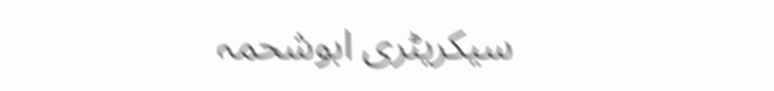سیکریٹری ابوشحمہ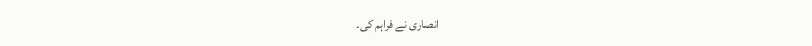انصاری نے فراہم کی۔